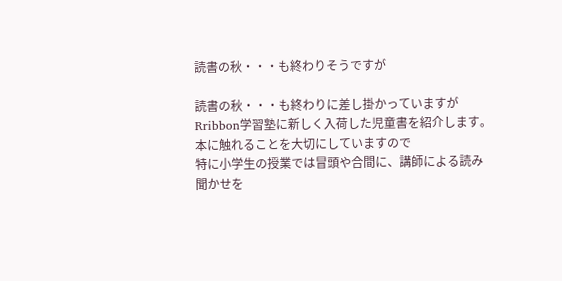読書の秋・・・も終わりそうですが

読書の秋・・・も終わりに差し掛かっていますが
Rribbon学習塾に新しく入荷した児童書を紹介します。
本に触れることを大切にしていますので
特に小学生の授業では冒頭や合間に、講師による読み聞かせを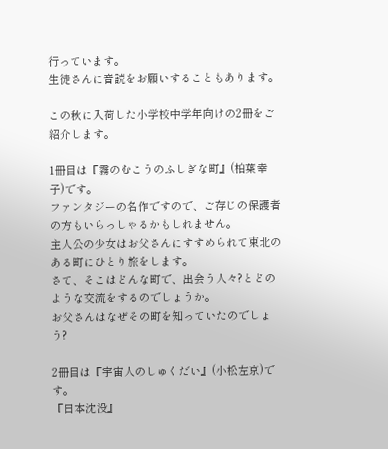行っています。
生徒さんに音読をお願いすることもあります。

この秋に入荷した小学校中学年向けの2冊をご紹介します。

1冊目は『霧のむこうのふしぎな町』(柏葉幸子)です。
ファンタジーの名作ですので、ご存じの保護者の方もいらっしゃるかもしれません。
主人公の少女はお父さんにすすめられて東北のある町にひとり旅をします。
さて、そこはどんな町で、出会う人々?とどのような交流をするのでしょうか。
お父さんはなぜその町を知っていたのでしょう?

2冊目は『宇宙人のしゅくだい』(小松左京)です。
『日本沈没』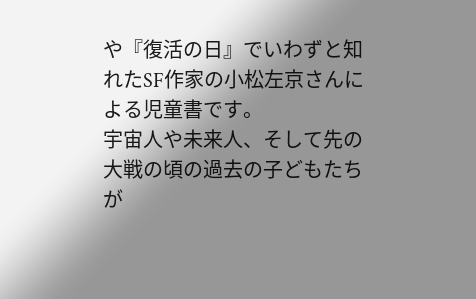や『復活の日』でいわずと知れたSF作家の小松左京さんによる児童書です。
宇宙人や未来人、そして先の大戦の頃の過去の子どもたちが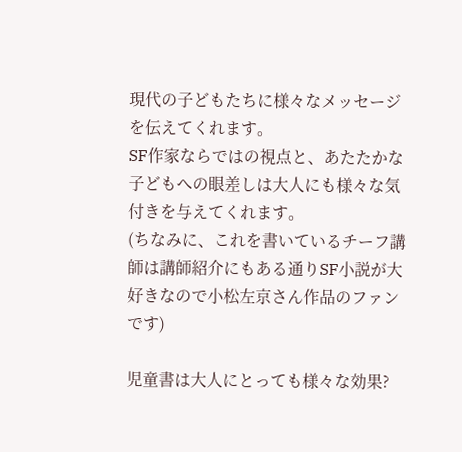現代の子どもたちに様々なメッセージを伝えてくれます。
SF作家ならではの視点と、あたたかな子どもへの眼差しは大人にも様々な気付きを与えてくれます。
(ちなみに、これを書いているチーフ講師は講師紹介にもある通りSF小説が大好きなので小松左京さん作品のファンです)

児童書は大人にとっても様々な効果?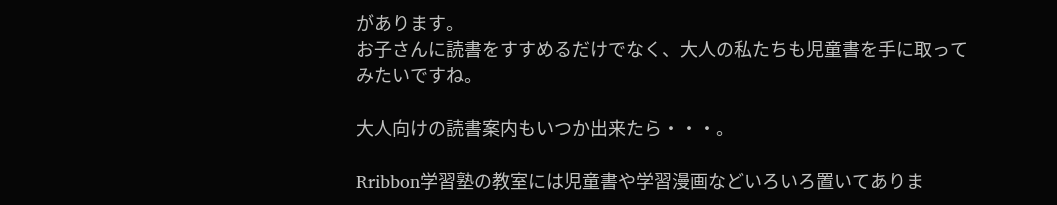があります。
お子さんに読書をすすめるだけでなく、大人の私たちも児童書を手に取ってみたいですね。

大人向けの読書案内もいつか出来たら・・・。

Rribbon学習塾の教室には児童書や学習漫画などいろいろ置いてありま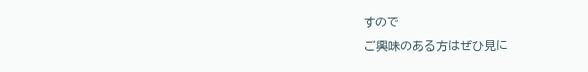すので
ご興味のある方はぜひ見に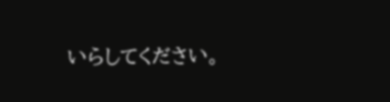いらしてください。